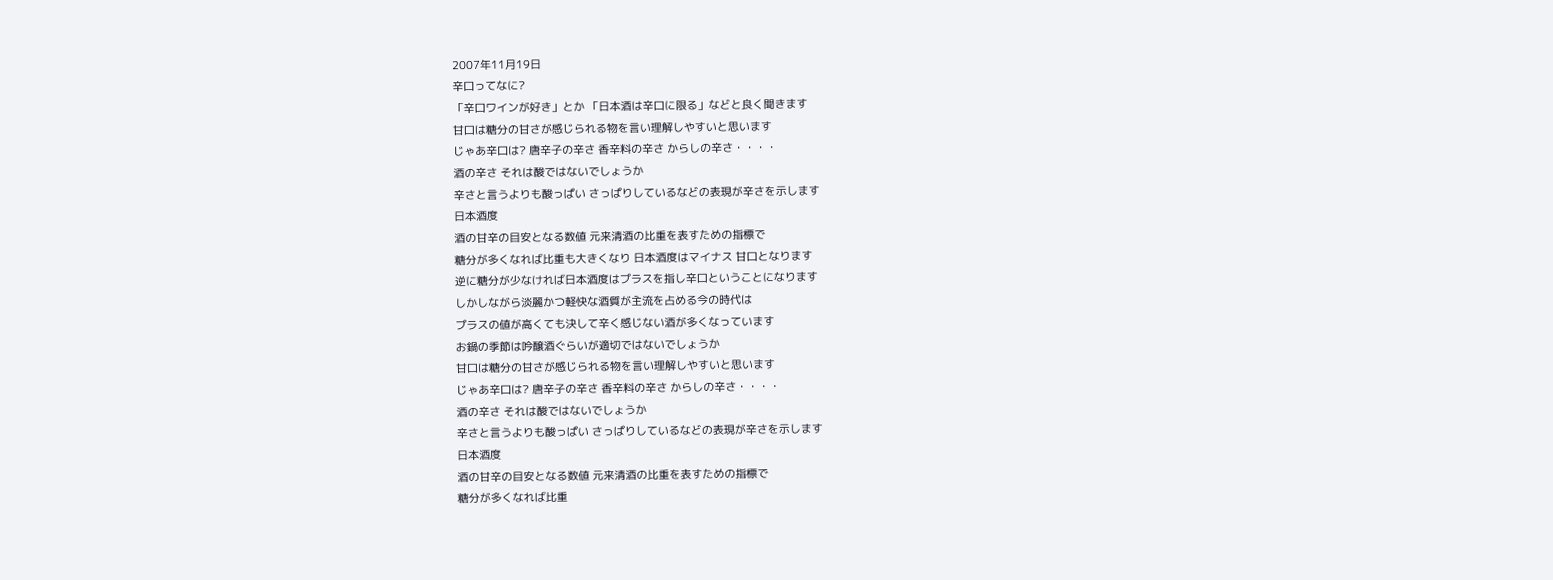2007年11月19日
辛口ってなに?
「辛口ワインが好き」とか 「日本酒は辛口に限る」などと良く聞きます
甘口は糖分の甘さが感じられる物を言い理解しやすいと思います
じゃあ辛口は? 唐辛子の辛さ 香辛料の辛さ からしの辛さ・・・・
酒の辛さ それは酸ではないでしょうか
辛さと言うよりも酸っぱい さっぱりしているなどの表現が辛さを示します
日本酒度
酒の甘辛の目安となる数値 元来清酒の比重を表すための指標で
糖分が多くなれば比重も大きくなり 日本酒度はマイナス 甘口となります
逆に糖分が少なければ日本酒度はプラスを指し辛口ということになります
しかしながら淡麗かつ軽快な酒質が主流を占める今の時代は
プラスの値が高くても決して辛く感じない酒が多くなっています
お鍋の季節は吟醸酒ぐらいが適切ではないでしょうか
甘口は糖分の甘さが感じられる物を言い理解しやすいと思います
じゃあ辛口は? 唐辛子の辛さ 香辛料の辛さ からしの辛さ・・・・
酒の辛さ それは酸ではないでしょうか
辛さと言うよりも酸っぱい さっぱりしているなどの表現が辛さを示します
日本酒度
酒の甘辛の目安となる数値 元来清酒の比重を表すための指標で
糖分が多くなれば比重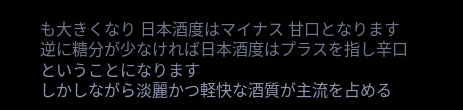も大きくなり 日本酒度はマイナス 甘口となります
逆に糖分が少なければ日本酒度はプラスを指し辛口ということになります
しかしながら淡麗かつ軽快な酒質が主流を占める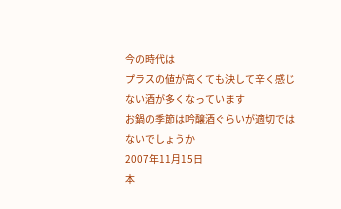今の時代は
プラスの値が高くても決して辛く感じない酒が多くなっています
お鍋の季節は吟醸酒ぐらいが適切ではないでしょうか
2007年11月15日
本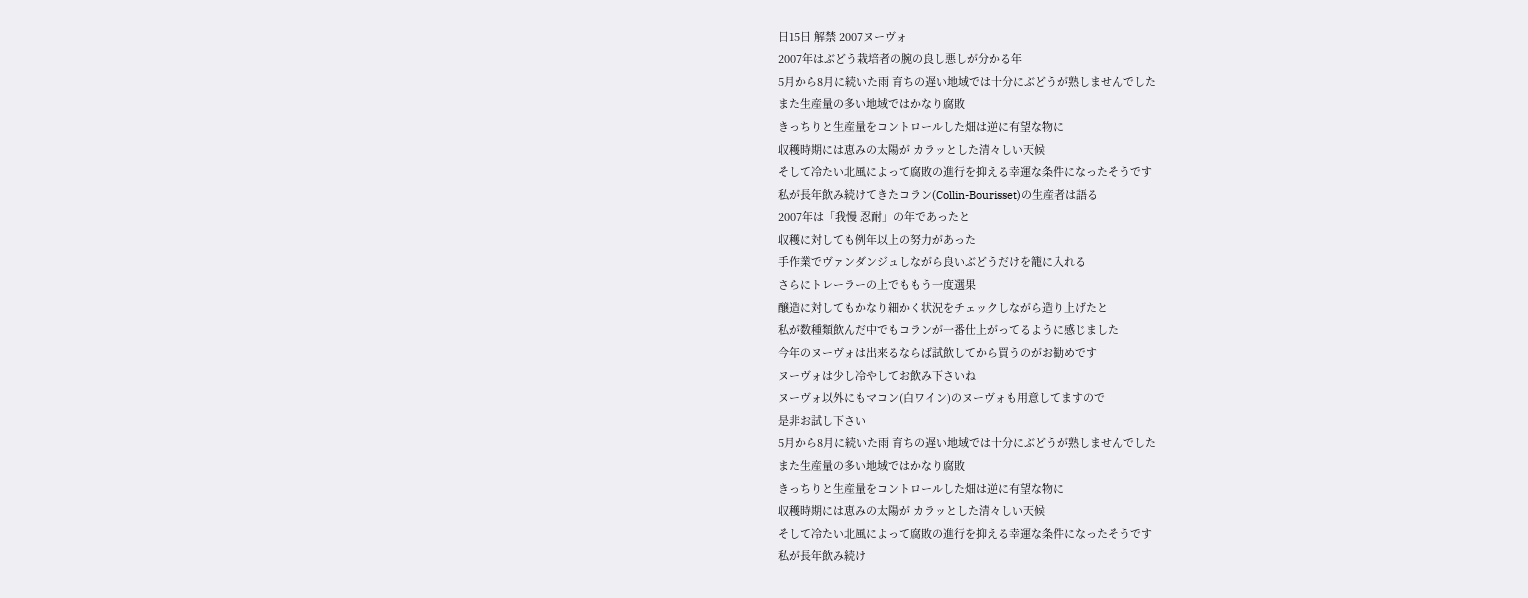日15日 解禁 2007ヌーヴォ
2007年はぶどう栽培者の腕の良し悪しが分かる年
5月から8月に続いた雨 育ちの遅い地域では十分にぶどうが熟しませんでした
また生産量の多い地域ではかなり腐敗
きっちりと生産量をコントロールした畑は逆に有望な物に
収穫時期には恵みの太陽が カラッとした清々しい天候
そして冷たい北風によって腐敗の進行を抑える幸運な条件になったそうです
私が長年飲み続けてきたコラン(Collin-Bourisset)の生産者は語る
2007年は「我慢 忍耐」の年であったと
収穫に対しても例年以上の努力があった
手作業でヴァンダンジュしながら良いぶどうだけを籠に入れる
さらにトレーラーの上でももう一度選果
醸造に対してもかなり細かく状況をチェックしながら造り上げたと
私が数種類飲んだ中でもコランが一番仕上がってるように感じました
今年のヌーヴォは出来るならば試飲してから買うのがお勧めです
ヌーヴォは少し冷やしてお飲み下さいね
ヌーヴォ以外にもマコン(白ワイン)のヌーヴォも用意してますので
是非お試し下さい
5月から8月に続いた雨 育ちの遅い地域では十分にぶどうが熟しませんでした
また生産量の多い地域ではかなり腐敗
きっちりと生産量をコントロールした畑は逆に有望な物に
収穫時期には恵みの太陽が カラッとした清々しい天候
そして冷たい北風によって腐敗の進行を抑える幸運な条件になったそうです
私が長年飲み続け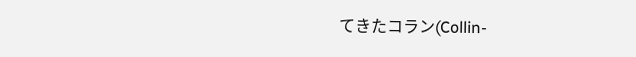てきたコラン(Collin-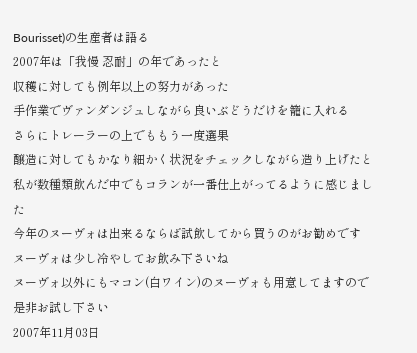Bourisset)の生産者は語る
2007年は「我慢 忍耐」の年であったと
収穫に対しても例年以上の努力があった
手作業でヴァンダンジュしながら良いぶどうだけを籠に入れる
さらにトレーラーの上でももう一度選果
醸造に対してもかなり細かく状況をチェックしながら造り上げたと
私が数種類飲んだ中でもコランが一番仕上がってるように感じました
今年のヌーヴォは出来るならば試飲してから買うのがお勧めです
ヌーヴォは少し冷やしてお飲み下さいね
ヌーヴォ以外にもマコン(白ワイン)のヌーヴォも用意してますので
是非お試し下さい
2007年11月03日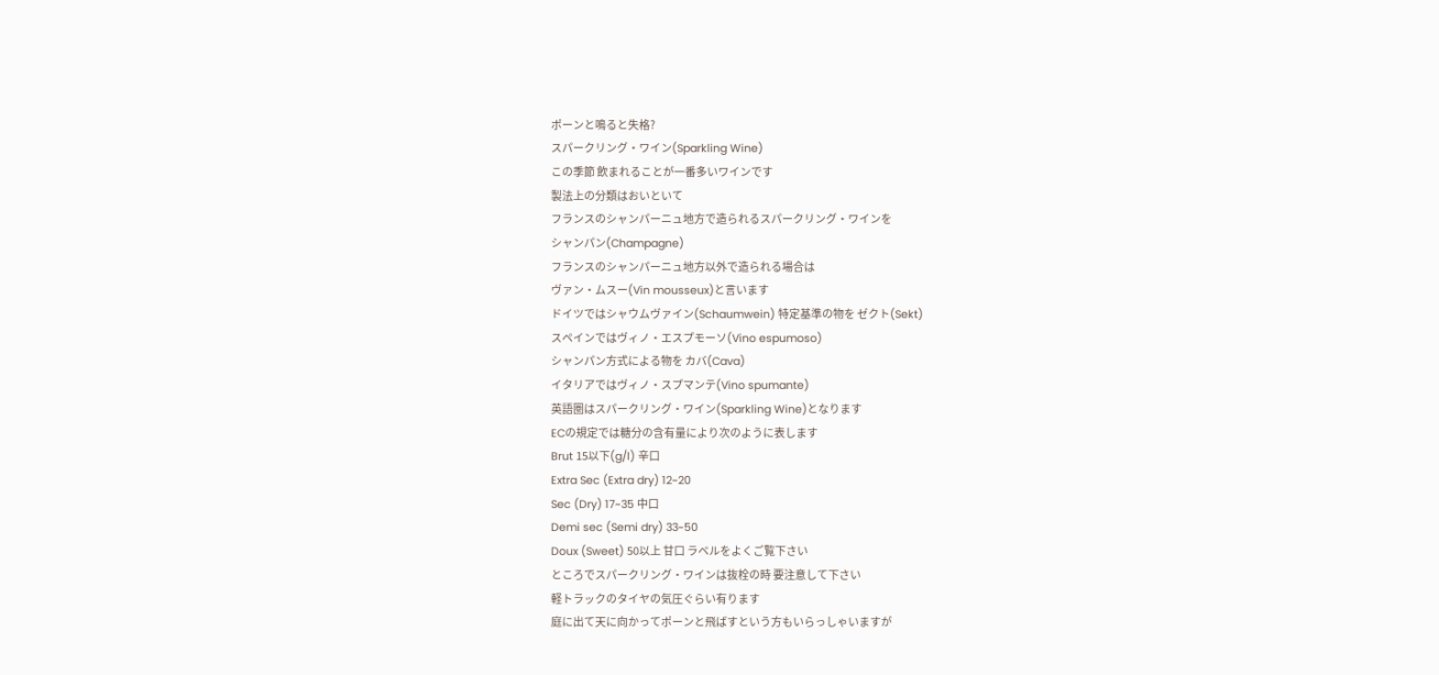ポーンと鳴ると失格?
スパークリング・ワイン(Sparkling Wine)
この季節 飲まれることが一番多いワインです
製法上の分類はおいといて
フランスのシャンパーニュ地方で造られるスパークリング・ワインを
シャンパン(Champagne)
フランスのシャンパーニュ地方以外で造られる場合は
ヴァン・ムスー(Vin mousseux)と言います
ドイツではシャウムヴァイン(Schaumwein) 特定基準の物を ゼクト(Sekt)
スペインではヴィノ・エスプモーソ(Vino espumoso)
シャンパン方式による物を カバ(Cava)
イタリアではヴィノ・スプマンテ(Vino spumante)
英語圏はスパークリング・ワイン(Sparkling Wine)となります
ECの規定では糖分の含有量により次のように表します
Brut 15以下(g/l) 辛口
Extra Sec (Extra dry) 12~20
Sec (Dry) 17~35 中口
Demi sec (Semi dry) 33~50
Doux (Sweet) 50以上 甘口 ラベルをよくご覧下さい
ところでスパークリング・ワインは抜栓の時 要注意して下さい
軽トラックのタイヤの気圧ぐらい有ります
庭に出て天に向かってポーンと飛ばすという方もいらっしゃいますが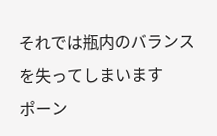それでは瓶内のバランスを失ってしまいます
ポーン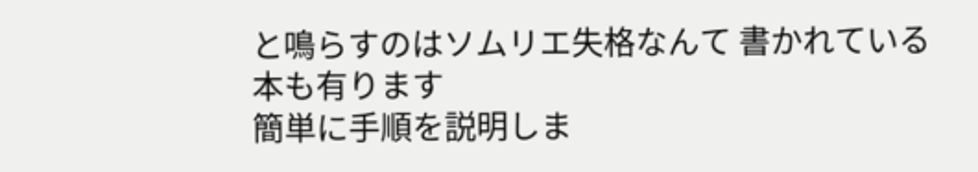と鳴らすのはソムリエ失格なんて 書かれている本も有ります
簡単に手順を説明しま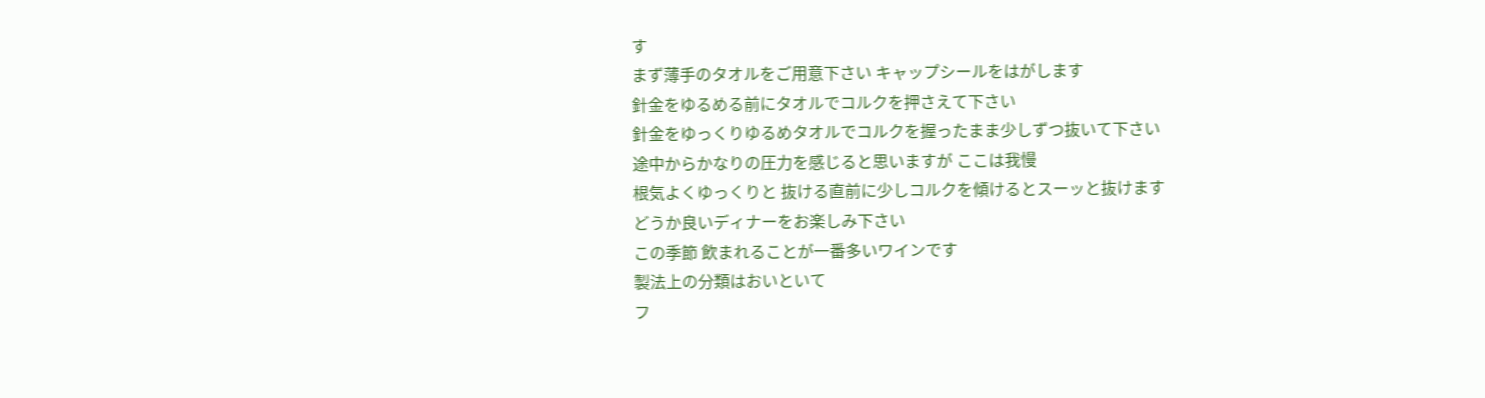す
まず薄手のタオルをご用意下さい キャップシールをはがします
針金をゆるめる前にタオルでコルクを押さえて下さい
針金をゆっくりゆるめタオルでコルクを握ったまま少しずつ抜いて下さい
途中からかなりの圧力を感じると思いますが ここは我慢
根気よくゆっくりと 抜ける直前に少しコルクを傾けるとスーッと抜けます
どうか良いディナーをお楽しみ下さい
この季節 飲まれることが一番多いワインです
製法上の分類はおいといて
フ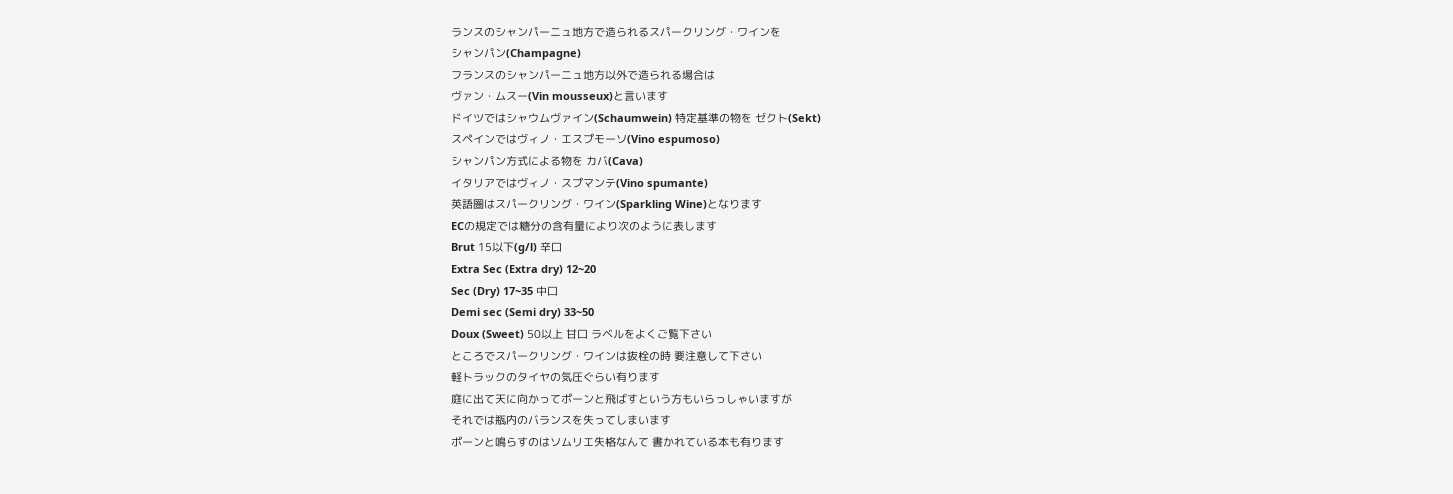ランスのシャンパーニュ地方で造られるスパークリング・ワインを
シャンパン(Champagne)
フランスのシャンパーニュ地方以外で造られる場合は
ヴァン・ムスー(Vin mousseux)と言います
ドイツではシャウムヴァイン(Schaumwein) 特定基準の物を ゼクト(Sekt)
スペインではヴィノ・エスプモーソ(Vino espumoso)
シャンパン方式による物を カバ(Cava)
イタリアではヴィノ・スプマンテ(Vino spumante)
英語圏はスパークリング・ワイン(Sparkling Wine)となります
ECの規定では糖分の含有量により次のように表します
Brut 15以下(g/l) 辛口
Extra Sec (Extra dry) 12~20
Sec (Dry) 17~35 中口
Demi sec (Semi dry) 33~50
Doux (Sweet) 50以上 甘口 ラベルをよくご覧下さい
ところでスパークリング・ワインは抜栓の時 要注意して下さい
軽トラックのタイヤの気圧ぐらい有ります
庭に出て天に向かってポーンと飛ばすという方もいらっしゃいますが
それでは瓶内のバランスを失ってしまいます
ポーンと鳴らすのはソムリエ失格なんて 書かれている本も有ります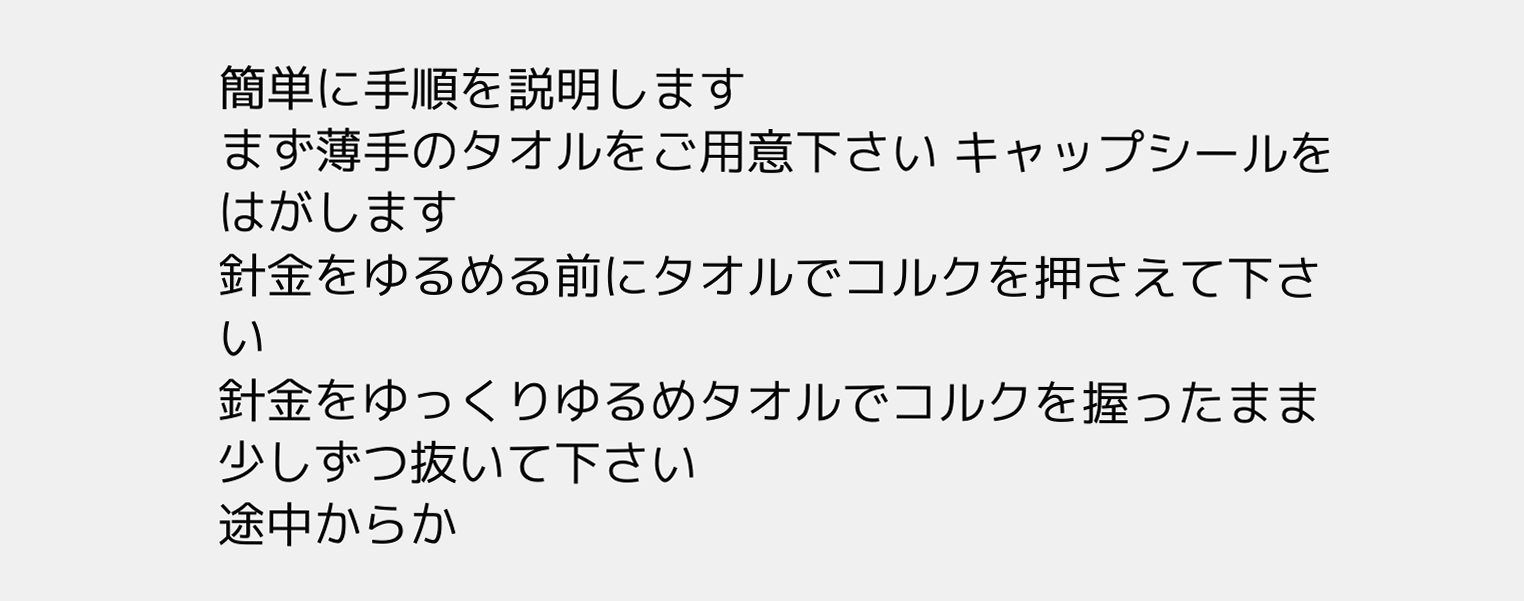簡単に手順を説明します
まず薄手のタオルをご用意下さい キャップシールをはがします
針金をゆるめる前にタオルでコルクを押さえて下さい
針金をゆっくりゆるめタオルでコルクを握ったまま少しずつ抜いて下さい
途中からか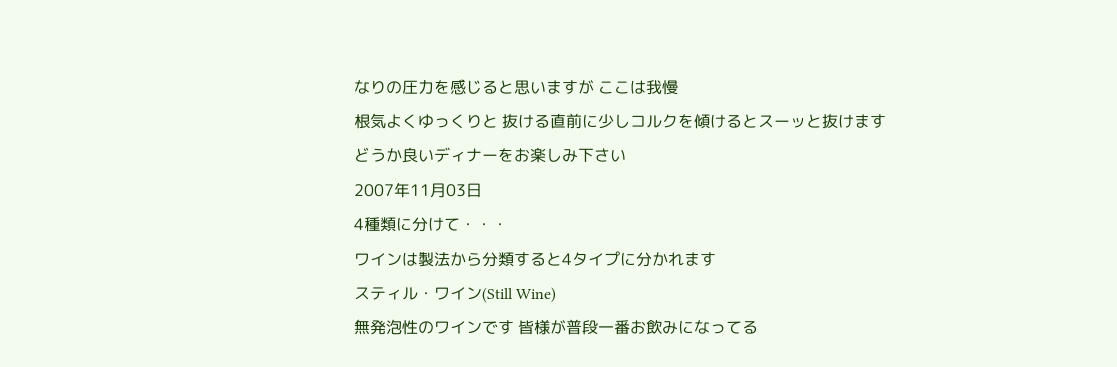なりの圧力を感じると思いますが ここは我慢
根気よくゆっくりと 抜ける直前に少しコルクを傾けるとスーッと抜けます
どうか良いディナーをお楽しみ下さい
2007年11月03日
4種類に分けて・・・
ワインは製法から分類すると4タイプに分かれます
スティル・ワイン(Still Wine)
無発泡性のワインです 皆様が普段一番お飲みになってる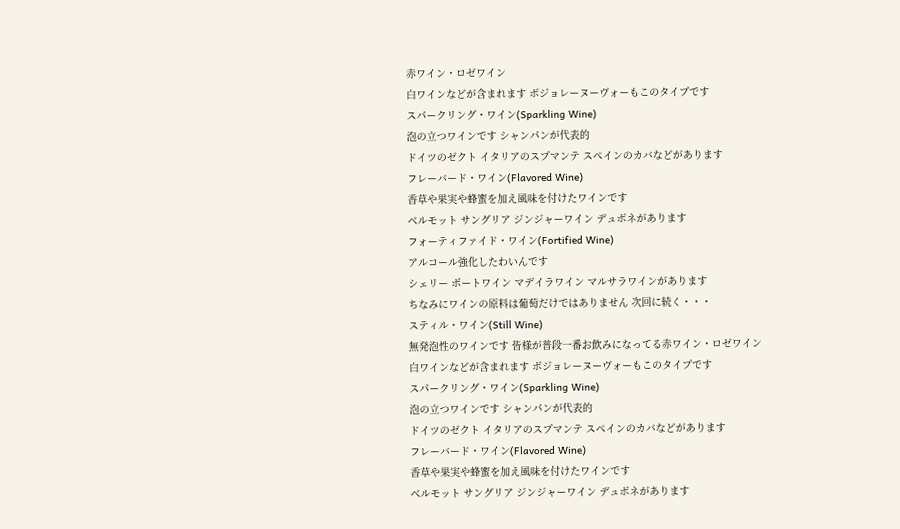赤ワイン・ロゼワイン
白ワインなどが含まれます ボジョレーヌーヴォーもこのタイプです
スパークリング・ワイン(Sparkling Wine)
泡の立つワインです シャンパンが代表的
ドイツのゼクト イタリアのスプマンテ スペインのカバなどがあります
フレーバード・ワイン(Flavored Wine)
香草や果実や蜂蜜を加え風味を付けたワインです
ベルモット サングリア ジンジャーワイン デュボネがあります
フォーティファイド・ワイン(Fortified Wine)
アルコール強化したわいんです
シェリー ポートワイン マデイラワイン マルサラワインがあります
ちなみにワインの原料は葡萄だけではありません 次回に続く・・・
スティル・ワイン(Still Wine)
無発泡性のワインです 皆様が普段一番お飲みになってる赤ワイン・ロゼワイン
白ワインなどが含まれます ボジョレーヌーヴォーもこのタイプです
スパークリング・ワイン(Sparkling Wine)
泡の立つワインです シャンパンが代表的
ドイツのゼクト イタリアのスプマンテ スペインのカバなどがあります
フレーバード・ワイン(Flavored Wine)
香草や果実や蜂蜜を加え風味を付けたワインです
ベルモット サングリア ジンジャーワイン デュボネがあります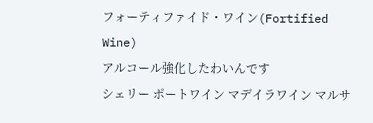フォーティファイド・ワイン(Fortified Wine)
アルコール強化したわいんです
シェリー ポートワイン マデイラワイン マルサ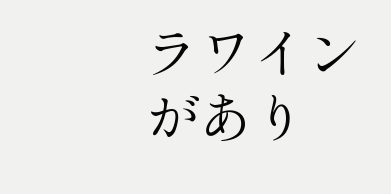ラワインがあり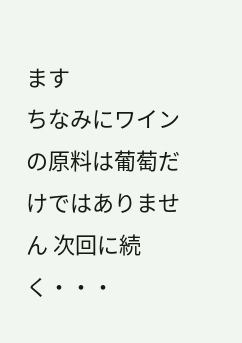ます
ちなみにワインの原料は葡萄だけではありません 次回に続く・・・